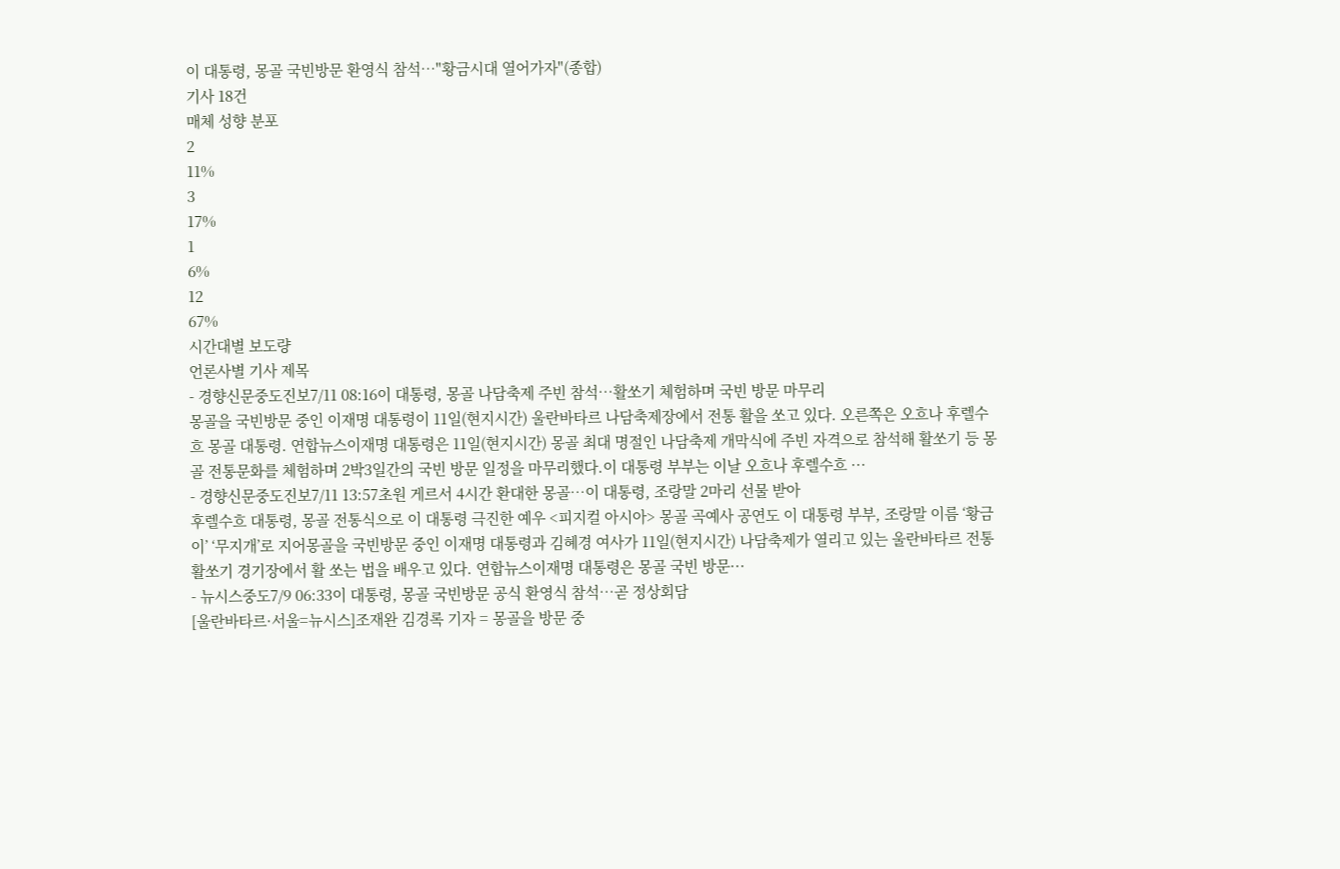이 대통령, 몽골 국빈방문 환영식 참석…"황금시대 열어가자"(종합)
기사 18건
매체 성향 분포
2
11%
3
17%
1
6%
12
67%
시간대별 보도량
언론사별 기사 제목
- 경향신문중도진보7/11 08:16이 대통령, 몽골 나담축제 주빈 참석…활쏘기 체험하며 국빈 방문 마무리
몽골을 국빈방문 중인 이재명 대통령이 11일(현지시간) 울란바타르 나담축제장에서 전통 활을 쏘고 있다. 오른쪽은 오흐나 후렐수흐 몽골 대통령. 연합뉴스이재명 대통령은 11일(현지시간) 몽골 최대 명절인 나담축제 개막식에 주빈 자격으로 참석해 활쏘기 등 몽골 전통문화를 체험하며 2박3일간의 국빈 방문 일정을 마무리했다.이 대통령 부부는 이날 오흐나 후렐수흐 ···
- 경향신문중도진보7/11 13:57초원 게르서 4시간 환대한 몽골…이 대통령, 조랑말 2마리 선물 받아
후렐수흐 대통령, 몽골 전통식으로 이 대통령 극진한 예우 <피지컬 아시아> 몽골 곡예사 공연도 이 대통령 부부, 조랑말 이름 ‘황금이’ ‘무지개’로 지어몽골을 국빈방문 중인 이재명 대통령과 김혜경 여사가 11일(현지시간) 나담축제가 열리고 있는 울란바타르 전통 활쏘기 경기장에서 활 쏘는 법을 배우고 있다. 연합뉴스이재명 대통령은 몽골 국빈 방문···
- 뉴시스중도7/9 06:33이 대통령, 몽골 국빈방문 공식 환영식 참석…곧 정상회담
[울란바타르·서울=뉴시스]조재완 김경록 기자 = 몽골을 방문 중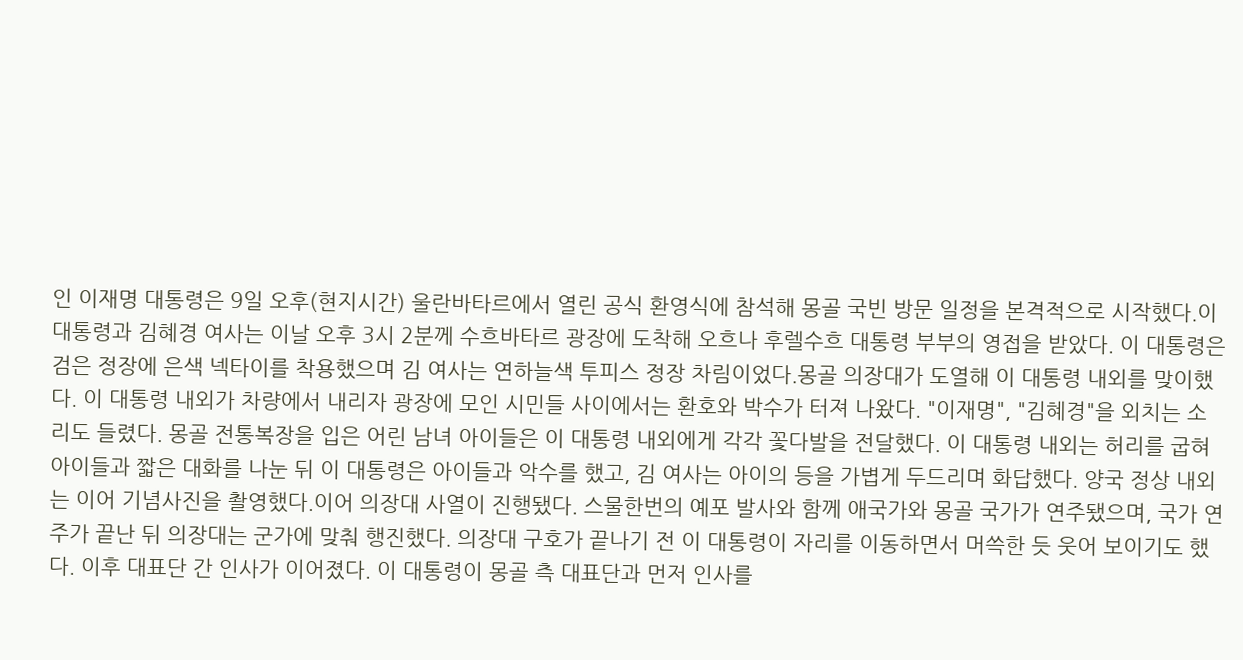인 이재명 대통령은 9일 오후(현지시간) 울란바타르에서 열린 공식 환영식에 참석해 몽골 국빈 방문 일정을 본격적으로 시작했다.이 대통령과 김혜경 여사는 이날 오후 3시 2분께 수흐바타르 광장에 도착해 오흐나 후렐수흐 대통령 부부의 영접을 받았다. 이 대통령은 검은 정장에 은색 넥타이를 착용했으며 김 여사는 연하늘색 투피스 정장 차림이었다.몽골 의장대가 도열해 이 대통령 내외를 맞이했다. 이 대통령 내외가 차량에서 내리자 광장에 모인 시민들 사이에서는 환호와 박수가 터져 나왔다. "이재명", "김혜경"을 외치는 소리도 들렸다. 몽골 전통복장을 입은 어린 남녀 아이들은 이 대통령 내외에게 각각 꽃다발을 전달했다. 이 대통령 내외는 허리를 굽혀 아이들과 짧은 대화를 나눈 뒤 이 대통령은 아이들과 악수를 했고, 김 여사는 아이의 등을 가볍게 두드리며 화답했다. 양국 정상 내외는 이어 기념사진을 촬영했다.이어 의장대 사열이 진행됐다. 스물한번의 예포 발사와 함께 애국가와 몽골 국가가 연주됐으며, 국가 연주가 끝난 뒤 의장대는 군가에 맞춰 행진했다. 의장대 구호가 끝나기 전 이 대통령이 자리를 이동하면서 머쓱한 듯 웃어 보이기도 했다. 이후 대표단 간 인사가 이어졌다. 이 대통령이 몽골 측 대표단과 먼저 인사를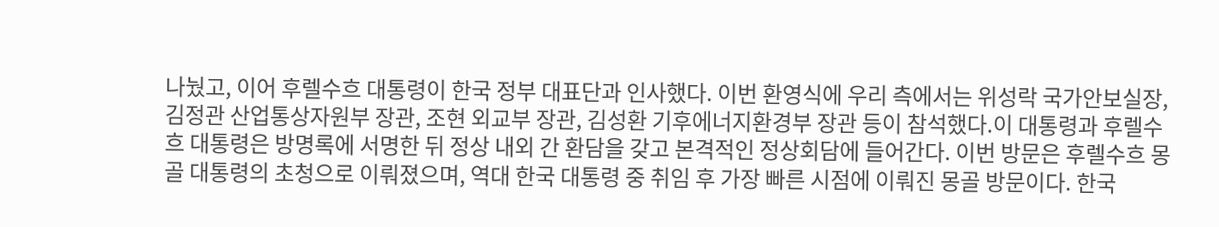나눴고, 이어 후렐수흐 대통령이 한국 정부 대표단과 인사했다. 이번 환영식에 우리 측에서는 위성락 국가안보실장, 김정관 산업통상자원부 장관, 조현 외교부 장관, 김성환 기후에너지환경부 장관 등이 참석했다.이 대통령과 후렐수흐 대통령은 방명록에 서명한 뒤 정상 내외 간 환담을 갖고 본격적인 정상회담에 들어간다. 이번 방문은 후렐수흐 몽골 대통령의 초청으로 이뤄졌으며, 역대 한국 대통령 중 취임 후 가장 빠른 시점에 이뤄진 몽골 방문이다. 한국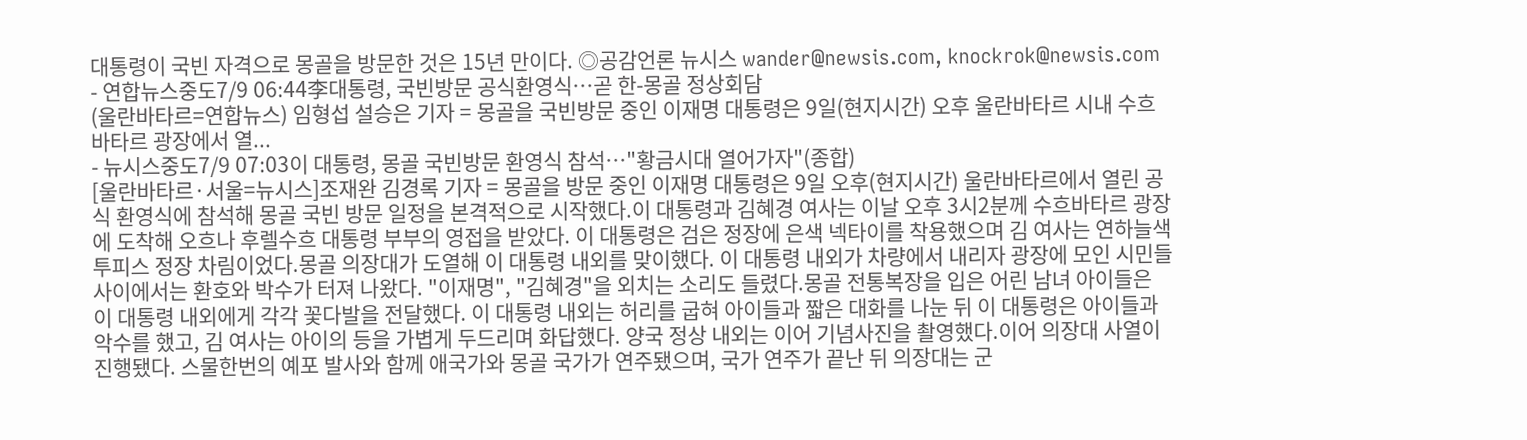대통령이 국빈 자격으로 몽골을 방문한 것은 15년 만이다. ◎공감언론 뉴시스 wander@newsis.com, knockrok@newsis.com
- 연합뉴스중도7/9 06:44李대통령, 국빈방문 공식환영식…곧 한-몽골 정상회담
(울란바타르=연합뉴스) 임형섭 설승은 기자 = 몽골을 국빈방문 중인 이재명 대통령은 9일(현지시간) 오후 울란바타르 시내 수흐바타르 광장에서 열...
- 뉴시스중도7/9 07:03이 대통령, 몽골 국빈방문 환영식 참석…"황금시대 열어가자"(종합)
[울란바타르·서울=뉴시스]조재완 김경록 기자 = 몽골을 방문 중인 이재명 대통령은 9일 오후(현지시간) 울란바타르에서 열린 공식 환영식에 참석해 몽골 국빈 방문 일정을 본격적으로 시작했다.이 대통령과 김혜경 여사는 이날 오후 3시2분께 수흐바타르 광장에 도착해 오흐나 후렐수흐 대통령 부부의 영접을 받았다. 이 대통령은 검은 정장에 은색 넥타이를 착용했으며 김 여사는 연하늘색 투피스 정장 차림이었다.몽골 의장대가 도열해 이 대통령 내외를 맞이했다. 이 대통령 내외가 차량에서 내리자 광장에 모인 시민들 사이에서는 환호와 박수가 터져 나왔다. "이재명", "김혜경"을 외치는 소리도 들렸다.몽골 전통복장을 입은 어린 남녀 아이들은 이 대통령 내외에게 각각 꽃다발을 전달했다. 이 대통령 내외는 허리를 굽혀 아이들과 짧은 대화를 나눈 뒤 이 대통령은 아이들과 악수를 했고, 김 여사는 아이의 등을 가볍게 두드리며 화답했다. 양국 정상 내외는 이어 기념사진을 촬영했다.이어 의장대 사열이 진행됐다. 스물한번의 예포 발사와 함께 애국가와 몽골 국가가 연주됐으며, 국가 연주가 끝난 뒤 의장대는 군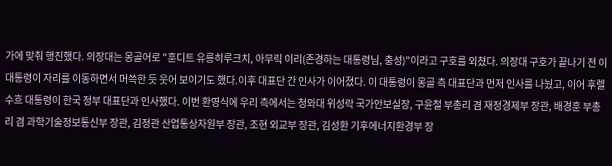가에 맞춰 행진했다. 의장대는 몽골어로 "훈디트 유릉히루크치, 아무릭 이리(존경하는 대통령님, 충성)"이라고 구호를 외쳤다. 의장대 구호가 끝나기 전 이 대통령이 자리를 이동하면서 머쓱한 듯 웃어 보이기도 했다.이후 대표단 간 인사가 이어졌다. 이 대통령이 몽골 측 대표단과 먼저 인사를 나눴고, 이어 후렐수흐 대통령이 한국 정부 대표단과 인사했다. 이번 환영식에 우리 측에서는 청와대 위성락 국가안보실장, 구윤철 부총리 겸 재정경제부 장관, 배경훈 부총리 겸 과학기술정보통신부 장관, 김정관 산업통상자원부 장관, 조현 외교부 장관, 김성환 기후에너지환경부 장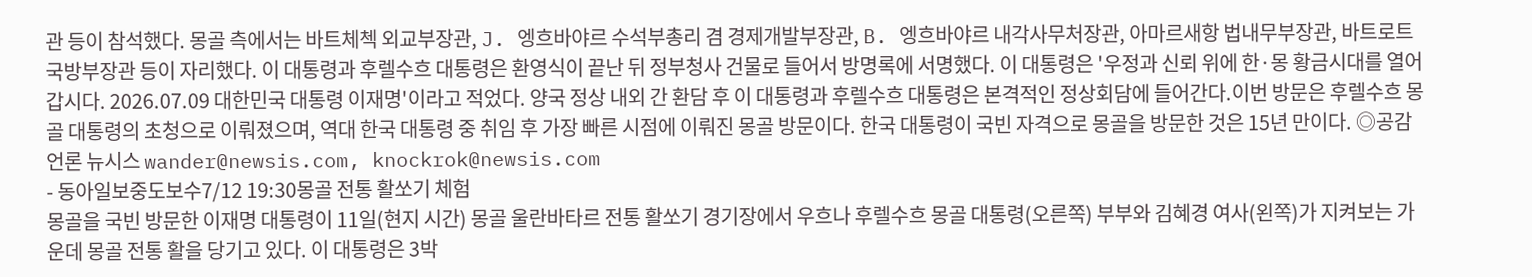관 등이 참석했다. 몽골 측에서는 바트체첵 외교부장관, J. 엥흐바야르 수석부총리 겸 경제개발부장관, B. 엥흐바야르 내각사무처장관, 아마르새항 법내무부장관, 바트로트 국방부장관 등이 자리했다. 이 대통령과 후렐수흐 대통령은 환영식이 끝난 뒤 정부청사 건물로 들어서 방명록에 서명했다. 이 대통령은 '우정과 신뢰 위에 한·몽 황금시대를 열어갑시다. 2026.07.09 대한민국 대통령 이재명'이라고 적었다. 양국 정상 내외 간 환담 후 이 대통령과 후렐수흐 대통령은 본격적인 정상회담에 들어간다.이번 방문은 후렐수흐 몽골 대통령의 초청으로 이뤄졌으며, 역대 한국 대통령 중 취임 후 가장 빠른 시점에 이뤄진 몽골 방문이다. 한국 대통령이 국빈 자격으로 몽골을 방문한 것은 15년 만이다. ◎공감언론 뉴시스 wander@newsis.com, knockrok@newsis.com
- 동아일보중도보수7/12 19:30몽골 전통 활쏘기 체험
몽골을 국빈 방문한 이재명 대통령이 11일(현지 시간) 몽골 울란바타르 전통 활쏘기 경기장에서 우흐나 후렐수흐 몽골 대통령(오른쪽) 부부와 김혜경 여사(왼쪽)가 지켜보는 가운데 몽골 전통 활을 당기고 있다. 이 대통령은 3박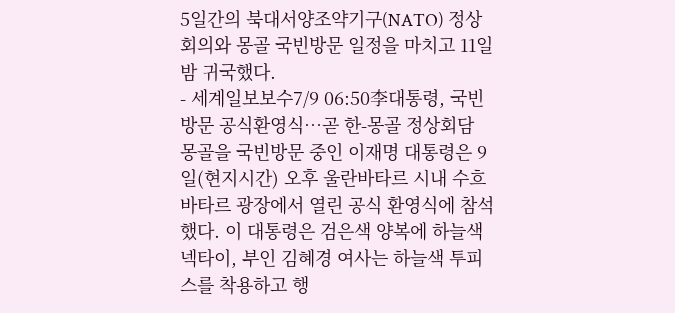5일간의 북대서양조약기구(NATO) 정상회의와 몽골 국빈방문 일정을 마치고 11일 밤 귀국했다.
- 세계일보보수7/9 06:50李대통령, 국빈방문 공식환영식…곧 한-몽골 정상회담
몽골을 국빈방문 중인 이재명 대통령은 9일(현지시간) 오후 울란바타르 시내 수흐바타르 광장에서 열린 공식 환영식에 참석했다. 이 대통령은 검은색 양복에 하늘색 넥타이, 부인 김혜경 여사는 하늘색 투피스를 착용하고 행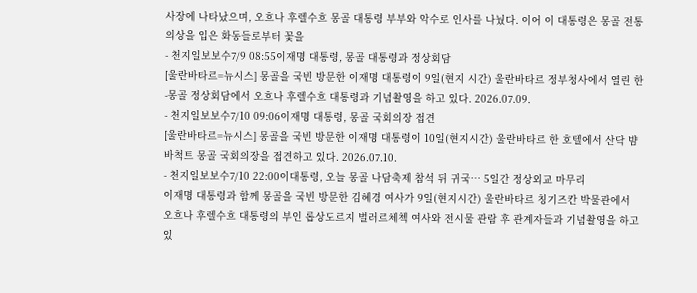사장에 나타났으며, 오흐나 후렐수흐 몽골 대통령 부부와 악수로 인사를 나눴다. 이어 이 대통령은 몽골 전통의상을 입은 화동들로부터 꽃을
- 천지일보보수7/9 08:55이재명 대통령, 몽골 대통령과 정상회담
[울란바타르=뉴시스] 몽골을 국빈 방문한 이재명 대통령이 9일(현지 시간) 울란바타르 정부청사에서 열린 한-몽골 정상회담에서 오흐나 후렐수흐 대통령과 기념촬영을 하고 있다. 2026.07.09.
- 천지일보보수7/10 09:06이재명 대통령, 몽골 국회의장 접견
[울란바타르=뉴시스] 몽골을 국빈 방문한 이재명 대통령이 10일(현지시간) 울란바타르 한 호텔에서 산닥 뱜바척트 몽골 국회의장을 접견하고 있다. 2026.07.10.
- 천지일보보수7/10 22:00이대통령, 오늘 몽골 나담축제 참석 뒤 귀국… 5일간 정상외교 마무리
이재명 대통령과 함께 몽골을 국빈 방문한 김혜경 여사가 9일(현지시간) 울란바타르 칭기즈칸 박물관에서 오흐나 후렐수흐 대통령의 부인 롭상도르지 벌러르체첵 여사와 전시물 관람 후 관계자들과 기념촬영을 하고 있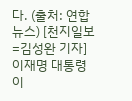다. (출처: 연합뉴스) [천지일보=김성완 기자] 이재명 대통령이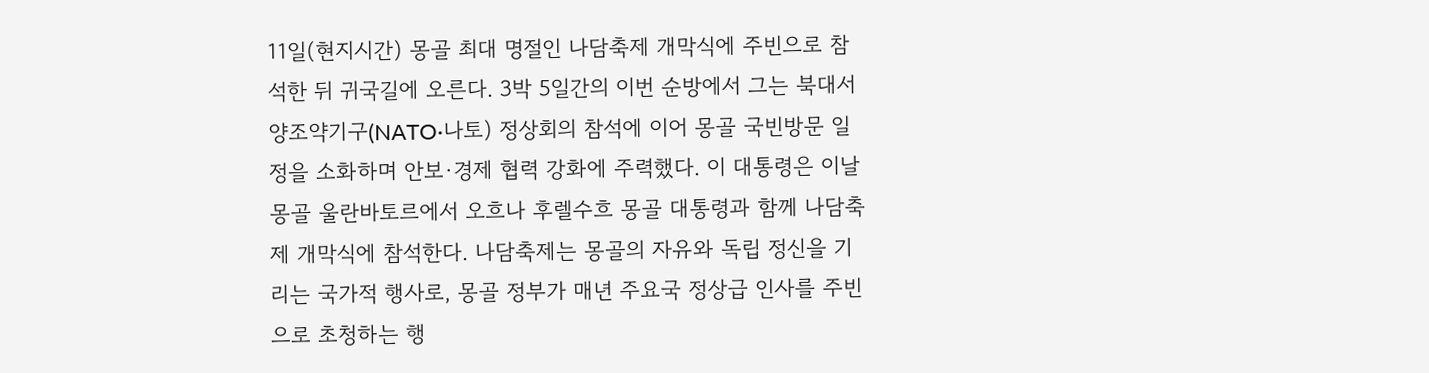11일(현지시간) 몽골 최대 명절인 나담축제 개막식에 주빈으로 참석한 뒤 귀국길에 오른다. 3박 5일간의 이번 순방에서 그는 북대서양조약기구(NATO·나토) 정상회의 참석에 이어 몽골 국빈방문 일정을 소화하며 안보·경제 협력 강화에 주력했다. 이 대통령은 이날 몽골 울란바토르에서 오흐나 후렐수흐 몽골 대통령과 함께 나담축제 개막식에 참석한다. 나담축제는 몽골의 자유와 독립 정신을 기리는 국가적 행사로, 몽골 정부가 매년 주요국 정상급 인사를 주빈으로 초청하는 행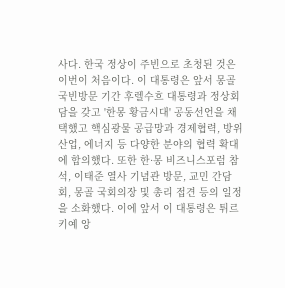사다. 한국 정상이 주빈으로 초청된 것은 이번이 처음이다. 이 대통령은 앞서 몽골 국빈방문 기간 후렐수흐 대통령과 정상회담을 갖고 '한몽 황금시대' 공동선언을 채택했고 핵심광물 공급망과 경제협력, 방위산업, 에너지 등 다양한 분야의 협력 확대에 합의했다. 또한 한·몽 비즈니스포럼 참석, 이태준 열사 기념관 방문, 교민 간담회, 몽골 국회의장 및 총리 접견 등의 일정을 소화했다. 이에 앞서 이 대통령은 튀르키예 앙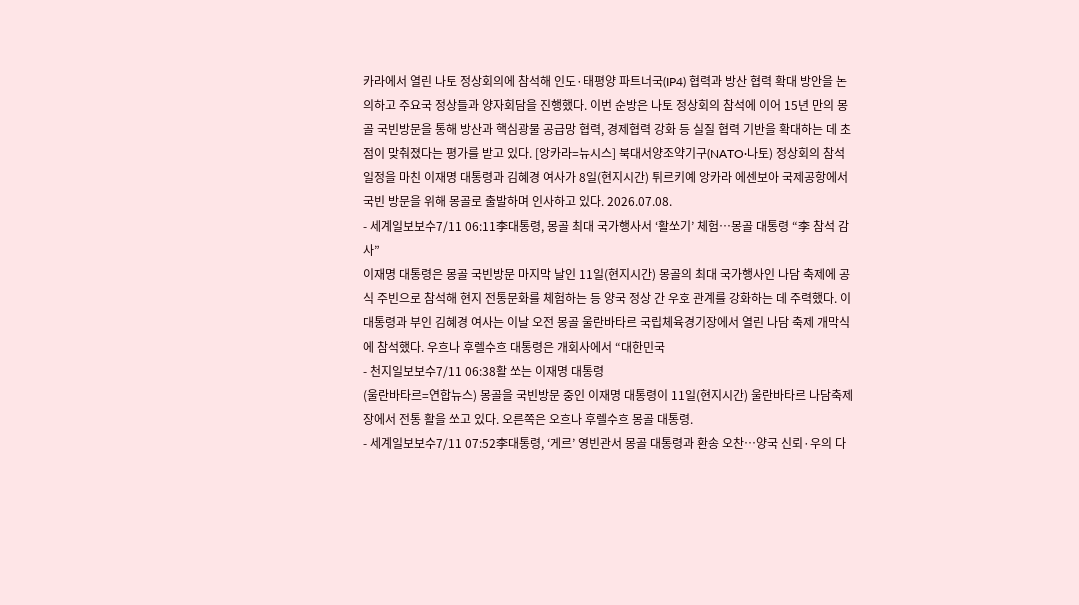카라에서 열린 나토 정상회의에 참석해 인도·태평양 파트너국(IP4) 협력과 방산 협력 확대 방안을 논의하고 주요국 정상들과 양자회담을 진행했다. 이번 순방은 나토 정상회의 참석에 이어 15년 만의 몽골 국빈방문을 통해 방산과 핵심광물 공급망 협력, 경제협력 강화 등 실질 협력 기반을 확대하는 데 초점이 맞춰졌다는 평가를 받고 있다. [앙카라=뉴시스] 북대서양조약기구(NATO·나토) 정상회의 참석 일정을 마친 이재명 대통령과 김혜경 여사가 8일(현지시간) 튀르키예 앙카라 에센보아 국제공항에서 국빈 방문을 위해 몽골로 출발하며 인사하고 있다. 2026.07.08.
- 세계일보보수7/11 06:11李대통령, 몽골 최대 국가행사서 ‘활쏘기’ 체험…몽골 대통령 “李 참석 감사”
이재명 대통령은 몽골 국빈방문 마지막 날인 11일(현지시간) 몽골의 최대 국가행사인 나담 축제에 공식 주빈으로 참석해 현지 전통문화를 체험하는 등 양국 정상 간 우호 관계를 강화하는 데 주력했다. 이 대통령과 부인 김혜경 여사는 이날 오전 몽골 울란바타르 국립체육경기장에서 열린 나담 축제 개막식에 참석했다. 우흐나 후렐수흐 대통령은 개회사에서 “대한민국
- 천지일보보수7/11 06:38활 쏘는 이재명 대통령
(울란바타르=연합뉴스) 몽골을 국빈방문 중인 이재명 대통령이 11일(현지시간) 울란바타르 나담축제장에서 전통 활을 쏘고 있다. 오른쪽은 오흐나 후렐수흐 몽골 대통령.
- 세계일보보수7/11 07:52李대통령, ‘게르’ 영빈관서 몽골 대통령과 환송 오찬…양국 신뢰·우의 다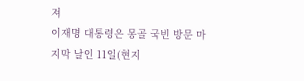져
이재명 대통령은 몽골 국빈 방문 마지막 날인 11일(현지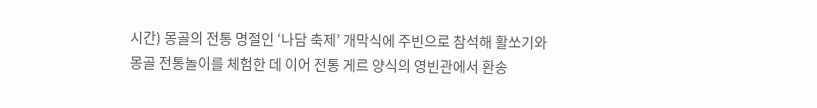시간) 몽골의 전통 명절인 ‘나담 축제’ 개막식에 주빈으로 참석해 활쏘기와 몽골 전통놀이를 체험한 데 이어 전통 게르 양식의 영빈관에서 환송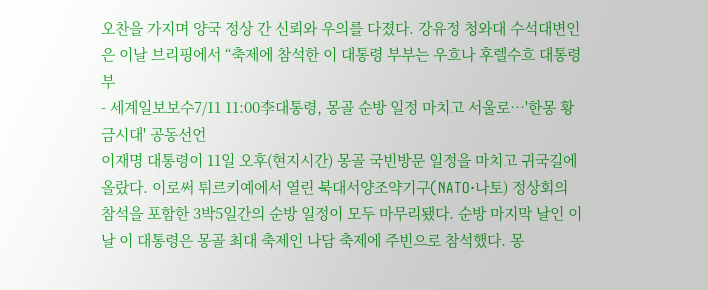오찬을 가지며 양국 정상 간 신뢰와 우의를 다졌다. 강유정 청와대 수석대변인은 이날 브리핑에서 “축제에 참석한 이 대통령 부부는 우흐나 후렐수흐 대통령 부
- 세계일보보수7/11 11:00李대통령, 몽골 순방 일정 마치고 서울로…'한몽 황금시대' 공동선언
이재명 대통령이 11일 오후(현지시간) 몽골 국빈방문 일정을 마치고 귀국길에 올랐다. 이로써 튀르키예에서 열린 북대서양조약기구(NATO·나토) 정상회의 참석을 포함한 3박5일간의 순방 일정이 모두 마무리됐다. 순방 마지막 날인 이날 이 대통령은 몽골 최대 축제인 나담 축제에 주빈으로 참석했다. 몽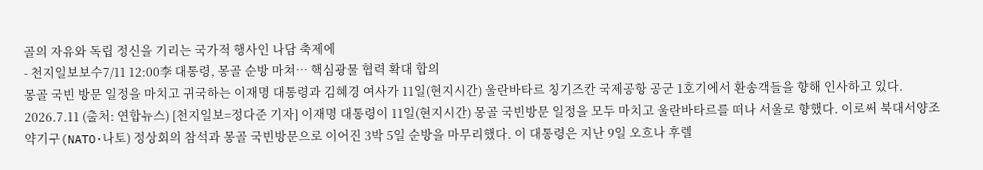골의 자유와 독립 정신을 기리는 국가적 행사인 나담 축제에
- 천지일보보수7/11 12:00李 대통령, 몽골 순방 마쳐… 핵심광물 협력 확대 합의
몽골 국빈 방문 일정을 마치고 귀국하는 이재명 대통령과 김혜경 여사가 11일(현지시간) 울란바타르 칭기즈칸 국제공항 공군 1호기에서 환송객들을 향해 인사하고 있다. 2026.7.11 (출처: 연합뉴스) [천지일보=정다준 기자] 이재명 대통령이 11일(현지시간) 몽골 국빈방문 일정을 모두 마치고 울란바타르를 떠나 서울로 향했다. 이로써 북대서양조약기구(NATO·나토) 정상회의 참석과 몽골 국빈방문으로 이어진 3박 5일 순방을 마무리했다. 이 대통령은 지난 9일 오흐나 후렐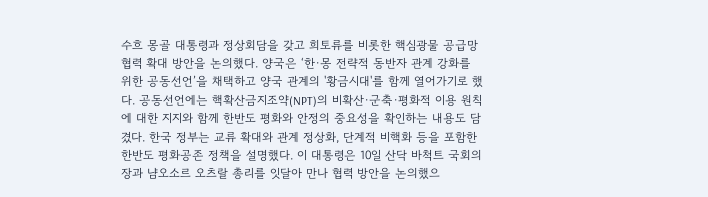수흐 몽골 대통령과 정상회담을 갖고 희토류를 비롯한 핵심광물 공급망 협력 확대 방안을 논의했다. 양국은 ‘한·몽 전략적 동반자 관계 강화를 위한 공동선언’을 채택하고 양국 관계의 '황금시대'를 함께 열어가기로 했다. 공동선언에는 핵확산금지조약(NPT)의 비확산·군축·평화적 이용 원칙에 대한 지지와 함께 한반도 평화와 안정의 중요성을 확인하는 내용도 담겼다. 한국 정부는 교류 확대와 관계 정상화, 단계적 비핵화 등을 포함한 한반도 평화공존 정책을 설명했다. 이 대통령은 10일 산닥 바척트 국회의장과 냠오소르 오츠랄 총리를 잇달아 만나 협력 방안을 논의했으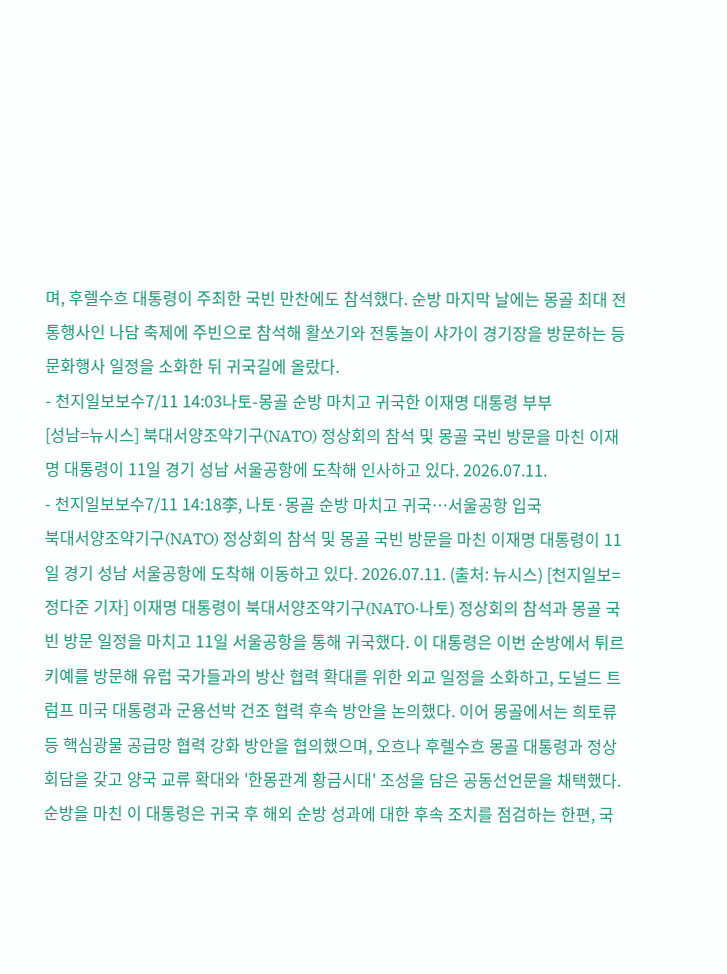며, 후렐수흐 대통령이 주최한 국빈 만찬에도 참석했다. 순방 마지막 날에는 몽골 최대 전통행사인 나담 축제에 주빈으로 참석해 활쏘기와 전통놀이 샤가이 경기장을 방문하는 등 문화행사 일정을 소화한 뒤 귀국길에 올랐다.
- 천지일보보수7/11 14:03나토-몽골 순방 마치고 귀국한 이재명 대통령 부부
[성남=뉴시스] 북대서양조약기구(NATO) 정상회의 참석 및 몽골 국빈 방문을 마친 이재명 대통령이 11일 경기 성남 서울공항에 도착해 인사하고 있다. 2026.07.11.
- 천지일보보수7/11 14:18李, 나토·몽골 순방 마치고 귀국…서울공항 입국
북대서양조약기구(NATO) 정상회의 참석 및 몽골 국빈 방문을 마친 이재명 대통령이 11일 경기 성남 서울공항에 도착해 이동하고 있다. 2026.07.11. (출처: 뉴시스) [천지일보=정다준 기자] 이재명 대통령이 북대서양조약기구(NATO·나토) 정상회의 참석과 몽골 국빈 방문 일정을 마치고 11일 서울공항을 통해 귀국했다. 이 대통령은 이번 순방에서 튀르키예를 방문해 유럽 국가들과의 방산 협력 확대를 위한 외교 일정을 소화하고, 도널드 트럼프 미국 대통령과 군용선박 건조 협력 후속 방안을 논의했다. 이어 몽골에서는 희토류 등 핵심광물 공급망 협력 강화 방안을 협의했으며, 오흐나 후렐수흐 몽골 대통령과 정상회담을 갖고 양국 교류 확대와 '한몽관계 황금시대' 조성을 담은 공동선언문을 채택했다. 순방을 마친 이 대통령은 귀국 후 해외 순방 성과에 대한 후속 조치를 점검하는 한편, 국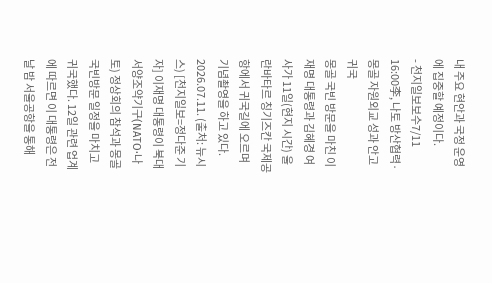내 주요 현안과 국정 운영에 집중할 예정이다.
- 천지일보보수7/11 16:00李, 나토 방산협력·몽골 자원외교 성과 안고 귀국
몽골 국빈 방문을 마친 이재명 대통령과 김혜경 여사가 11일(현지 시간) 울란바타르 칭기즈칸 국제공항에서 귀국길에 오르며 기념촬영을 하고 있다. 2026.07.11. (출처: 뉴시스) [천지일보=정다준 기자] 이재명 대통령이 북대서양조약기구(NATO·나토) 정상회의 참석과 몽골 국빈방문 일정을 마치고 귀국했다. 12일 관련 업계에 따르면 이 대통령은 전날 밤 서울공항을 통해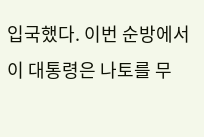입국했다. 이번 순방에서 이 대통령은 나토를 무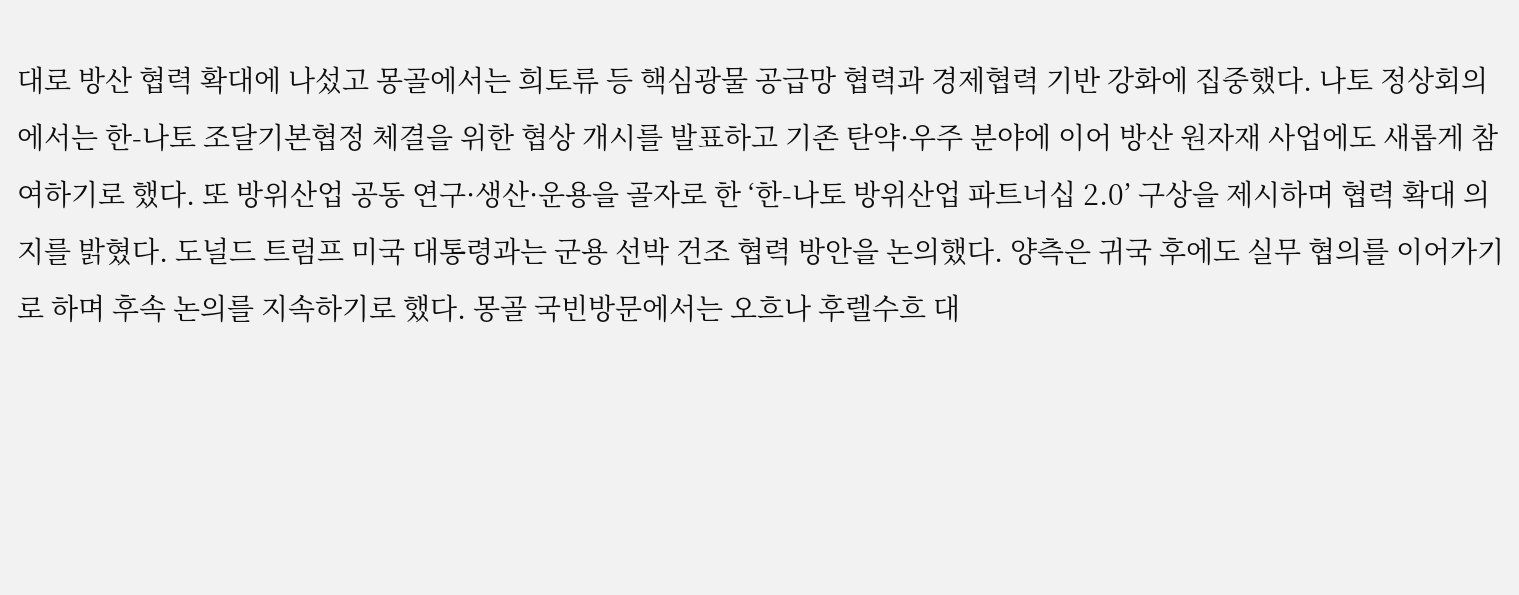대로 방산 협력 확대에 나섰고 몽골에서는 희토류 등 핵심광물 공급망 협력과 경제협력 기반 강화에 집중했다. 나토 정상회의에서는 한-나토 조달기본협정 체결을 위한 협상 개시를 발표하고 기존 탄약·우주 분야에 이어 방산 원자재 사업에도 새롭게 참여하기로 했다. 또 방위산업 공동 연구·생산·운용을 골자로 한 ‘한-나토 방위산업 파트너십 2.0’ 구상을 제시하며 협력 확대 의지를 밝혔다. 도널드 트럼프 미국 대통령과는 군용 선박 건조 협력 방안을 논의했다. 양측은 귀국 후에도 실무 협의를 이어가기로 하며 후속 논의를 지속하기로 했다. 몽골 국빈방문에서는 오흐나 후렐수흐 대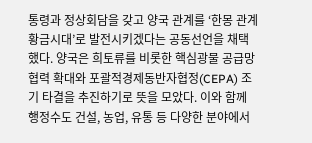통령과 정상회담을 갖고 양국 관계를 ‘한몽 관계 황금시대’로 발전시키겠다는 공동선언을 채택했다. 양국은 희토류를 비롯한 핵심광물 공급망 협력 확대와 포괄적경제동반자협정(CEPA) 조기 타결을 추진하기로 뜻을 모았다. 이와 함께 행정수도 건설, 농업, 유통 등 다양한 분야에서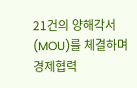21건의 양해각서(MOU)를 체결하며 경제협력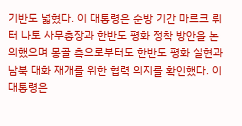기반도 넓혔다. 이 대통령은 순방 기간 마르크 뤼터 나토 사무총장과 한반도 평화 정착 방안을 논의했으며 몽골 측으로부터도 한반도 평화 실현과 남북 대화 재개를 위한 협력 의지를 확인했다. 이 대통령은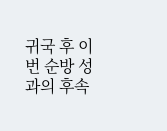귀국 후 이번 순방 성과의 후속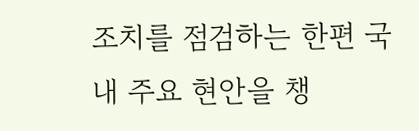조치를 점검하는 한편 국내 주요 현안을 챙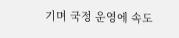기며 국정 운영에 속도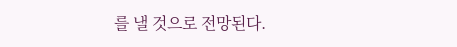를 낼 것으로 전망된다.